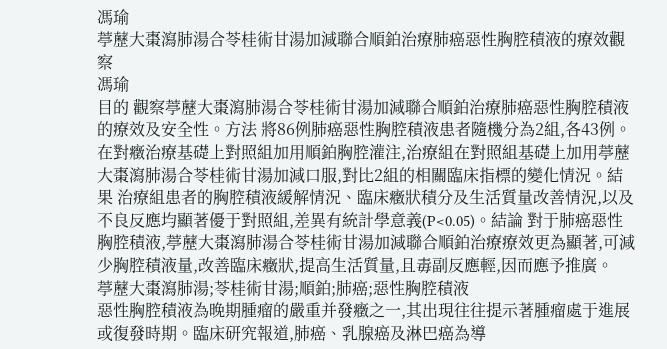馮瑜
葶藶大棗瀉肺湯合苓桂術甘湯加減聯合順鉑治療肺癌惡性胸腔積液的療效觀察
馮瑜
目的 觀察葶藶大棗瀉肺湯合苓桂術甘湯加減聯合順鉑治療肺癌惡性胸腔積液的療效及安全性。方法 將86例肺癌惡性胸腔積液患者隨機分為2組,各43例。在對癥治療基礎上對照組加用順鉑胸腔灌注,治療組在對照組基礎上加用葶藶大棗瀉肺湯合苓桂術甘湯加減口服,對比2組的相關臨床指標的變化情況。結果 治療組患者的胸腔積液緩解情況、臨床癥狀積分及生活質量改善情況,以及不良反應均顯著優于對照組,差異有統計學意義(P<0.05)。結論 對于肺癌惡性胸腔積液,葶藶大棗瀉肺湯合苓桂術甘湯加減聯合順鉑治療療效更為顯著,可減少胸腔積液量,改善臨床癥狀,提高生活質量,且毒副反應輕,因而應予推廣。
葶藶大棗瀉肺湯;苓桂術甘湯;順鉑;肺癌;惡性胸腔積液
惡性胸腔積液為晚期腫瘤的嚴重并發癥之一,其出現往往提示著腫瘤處于進展或復發時期。臨床研究報道,肺癌、乳腺癌及淋巴癌為導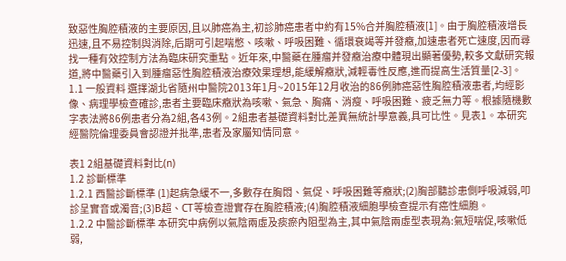致惡性胸腔積液的主要原因,且以肺癌為主,初診肺癌患者中約有15%合并胸腔積液[1]。由于胸腔積液增長迅速,且不易控制與消除,后期可引起喘憋、咳嗽、呼吸困難、循環衰竭等并發癥,加速患者死亡速度,因而尋找一種有效控制方法為臨床研究重點。近年來,中醫藥在腫瘤并發癥治療中體現出顯著優勢,較多文獻研究報道,將中醫藥引入到腫瘤惡性胸腔積液治療效果理想,能緩解癥狀,減輕毒性反應,進而提高生活質量[2-3]。
1.1 一般資料 選擇湖北省隨州中醫院2013年1月~2015年12月收治的86例肺癌惡性胸腔積液患者,均經影像、病理學檢查確診,患者主要臨床癥狀為咳嗽、氣急、胸痛、消瘦、呼吸困難、疲乏無力等。根據隨機數字表法將86例患者分為2組,各43例。2組患者基礎資料對比差異無統計學意義,具可比性。見表1。本研究經醫院倫理委員會認證并批準,患者及家屬知情同意。

表1 2組基礎資料對比(n)
1.2 診斷標準
1.2.1 西醫診斷標準 (1)起病急緩不一,多數存在胸悶、氣促、呼吸困難等癥狀;(2)胸部聽診患側呼吸減弱,叩診呈實音或濁音;(3)B超、CT等檢查證實存在胸腔積液;(4)胸腔積液細胞學檢查提示有癌性細胞。
1.2.2 中醫診斷標準 本研究中病例以氣陰兩虛及痰瘀內阻型為主,其中氣陰兩虛型表現為:氣短喘促,咳嗽低弱,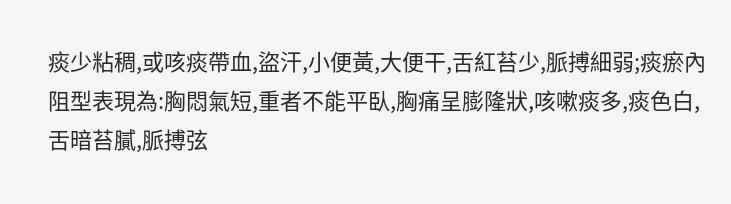痰少粘稠,或咳痰帶血,盜汗,小便黃,大便干,舌紅苔少,脈搏細弱;痰瘀內阻型表現為:胸悶氣短,重者不能平臥,胸痛呈膨隆狀,咳嗽痰多,痰色白,舌暗苔膩,脈搏弦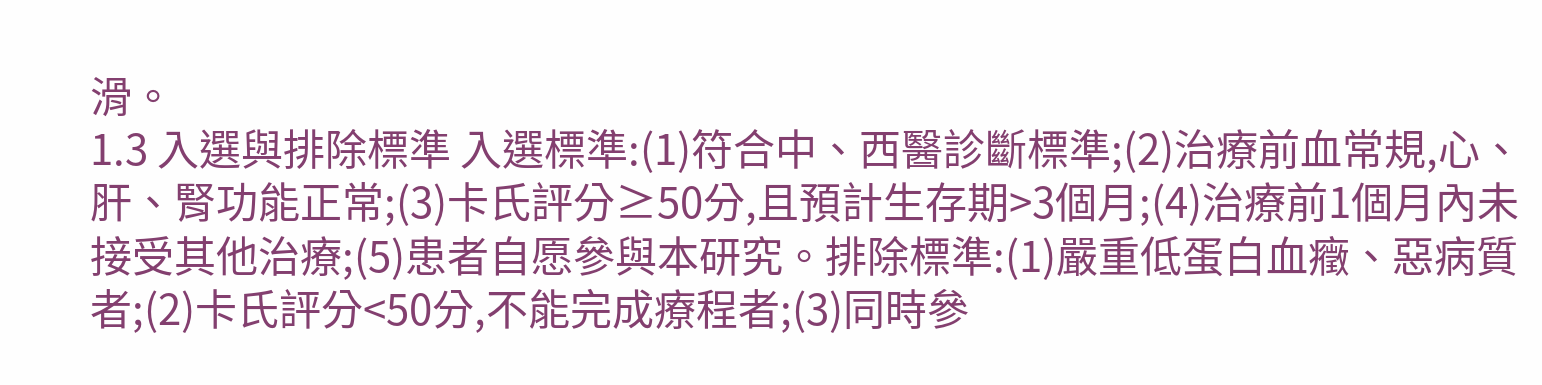滑。
1.3 入選與排除標準 入選標準:(1)符合中、西醫診斷標準;(2)治療前血常規,心、肝、腎功能正常;(3)卡氏評分≥50分,且預計生存期>3個月;(4)治療前1個月內未接受其他治療;(5)患者自愿參與本研究。排除標準:(1)嚴重低蛋白血癥、惡病質者;(2)卡氏評分<50分,不能完成療程者;(3)同時參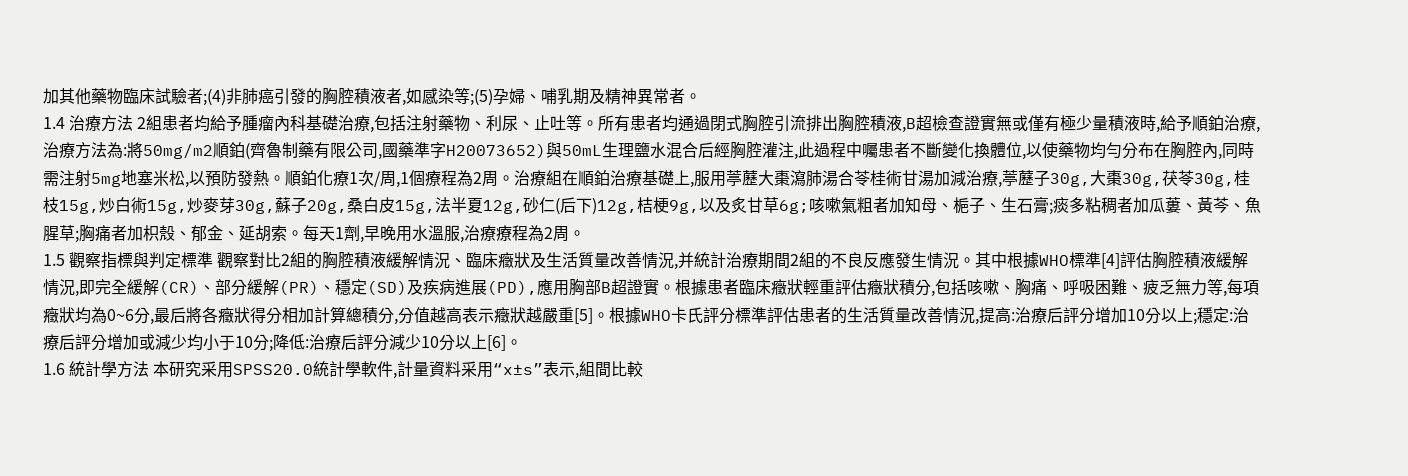加其他藥物臨床試驗者;(4)非肺癌引發的胸腔積液者,如感染等;(5)孕婦、哺乳期及精神異常者。
1.4 治療方法 2組患者均給予腫瘤內科基礎治療,包括注射藥物、利尿、止吐等。所有患者均通過閉式胸腔引流排出胸腔積液,B超檢查證實無或僅有極少量積液時,給予順鉑治療,治療方法為:將50mg/m2順鉑(齊魯制藥有限公司,國藥準字H20073652)與50mL生理鹽水混合后經胸腔灌注,此過程中囑患者不斷變化換體位,以使藥物均勻分布在胸腔內,同時需注射5mg地塞米松,以預防發熱。順鉑化療1次/周,1個療程為2周。治療組在順鉑治療基礎上,服用葶藶大棗瀉肺湯合苓桂術甘湯加減治療,葶藶子30g,大棗30g,茯苓30g,桂枝15g,炒白術15g,炒麥芽30g,蘇子20g,桑白皮15g,法半夏12g,砂仁(后下)12g,桔梗9g,以及炙甘草6g;咳嗽氣粗者加知母、梔子、生石膏;痰多粘稠者加瓜蔞、黃芩、魚腥草;胸痛者加枳殼、郁金、延胡索。每天1劑,早晚用水溫服,治療療程為2周。
1.5 觀察指標與判定標準 觀察對比2組的胸腔積液緩解情況、臨床癥狀及生活質量改善情況,并統計治療期間2組的不良反應發生情況。其中根據WHO標準[4]評估胸腔積液緩解情況,即完全緩解(CR)、部分緩解(PR)、穩定(SD)及疾病進展(PD),應用胸部B超證實。根據患者臨床癥狀輕重評估癥狀積分,包括咳嗽、胸痛、呼吸困難、疲乏無力等,每項癥狀均為0~6分,最后將各癥狀得分相加計算總積分,分值越高表示癥狀越嚴重[5]。根據WHO卡氏評分標準評估患者的生活質量改善情況,提高:治療后評分增加10分以上;穩定:治療后評分增加或減少均小于10分;降低:治療后評分減少10分以上[6]。
1.6 統計學方法 本研究采用SPSS20.0統計學軟件,計量資料采用“x±s”表示,組間比較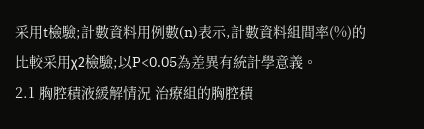采用t檢驗;計數資料用例數(n)表示,計數資料組間率(%)的比較采用χ2檢驗;以P<0.05為差異有統計學意義。
2.1 胸腔積液緩解情況 治療組的胸腔積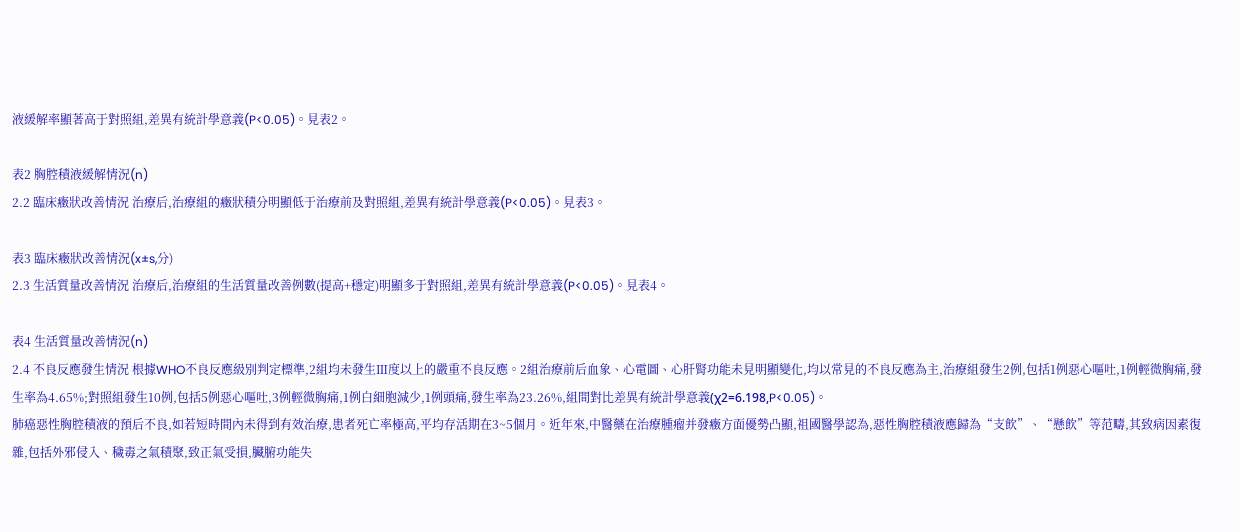液緩解率顯著高于對照組,差異有統計學意義(P<0.05)。見表2。

表2 胸腔積液緩解情況(n)
2.2 臨床癥狀改善情況 治療后,治療組的癥狀積分明顯低于治療前及對照組,差異有統計學意義(P<0.05)。見表3。

表3 臨床癥狀改善情況(x±s,分)
2.3 生活質量改善情況 治療后,治療組的生活質量改善例數(提高+穩定)明顯多于對照組,差異有統計學意義(P<0.05)。見表4。

表4 生活質量改善情況(n)
2.4 不良反應發生情況 根據WHO不良反應級別判定標準,2組均未發生Ⅲ度以上的嚴重不良反應。2組治療前后血象、心電圖、心肝腎功能未見明顯變化,均以常見的不良反應為主,治療組發生2例,包括1例惡心嘔吐,1例輕微胸痛,發生率為4.65%;對照組發生10例,包括5例惡心嘔吐,3例輕微胸痛,1例白細胞減少,1例頭痛,發生率為23.26%,組間對比差異有統計學意義(χ2=6.198,P<0.05)。
肺癌惡性胸腔積液的預后不良,如若短時間內未得到有效治療,患者死亡率極高,平均存活期在3~5個月。近年來,中醫藥在治療腫瘤并發癥方面優勢凸顯,祖國醫學認為,惡性胸腔積液應歸為“支飲”、“懸飲”等范疇,其致病因素復雜,包括外邪侵入、穢毒之氣積聚,致正氣受損,臟腑功能失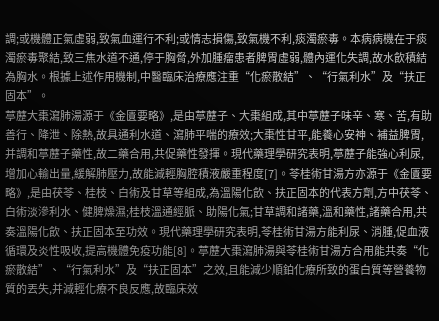調;或機體正氣虛弱,致氣血運行不利;或情志損傷,致氣機不利,痰濁瘀毒。本病病機在于痰濁瘀毒聚結,致三焦水道不通,停于胸脅,外加腫瘤患者脾胃虛弱,體內運化失調,故水飲積結為胸水。根據上述作用機制,中醫臨床治療應注重“化瘀散結”、“行氣利水”及“扶正固本”。
葶藶大棗瀉肺湯源于《金匱要略》,是由葶藶子、大棗組成,其中葶藶子味辛、寒、苦,有助善行、降泄、除熱,故具通利水道、瀉肺平喘的療效;大棗性甘平,能養心安神、補益脾胃,并調和葶藶子藥性,故二藥合用,共促藥性發揮。現代藥理學研究表明,葶藶子能強心利尿,增加心輸出量,緩解肺壓力,故能減輕胸腔積液嚴重程度[7]。苓桂術甘湯方亦源于《金匱要略》,是由茯苓、桂枝、白術及甘草等組成,為溫陽化飲、扶正固本的代表方劑,方中茯苓、白術淡滲利水、健脾燥濕;桂枝溫通經脈、助陽化氣;甘草調和諸藥,溫和藥性,諸藥合用,共奏溫陽化飲、扶正固本至功效。現代藥理學研究表明,苓桂術甘湯方能利尿、消腫,促血液循環及炎性吸收,提高機體免疫功能[8]。葶藶大棗瀉肺湯與苓桂術甘湯方合用能共奏“化瘀散結”、“行氣利水”及“扶正固本”之效,且能減少順鉑化療所致的蛋白質等營養物質的丟失,并減輕化療不良反應,故臨床效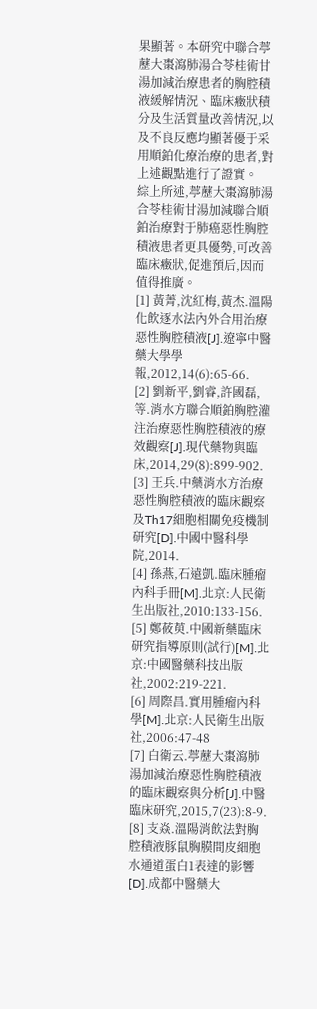果顯著。本研究中聯合葶藶大棗瀉肺湯合苓桂術甘湯加減治療患者的胸腔積液緩解情況、臨床癥狀積分及生活質量改善情況,以及不良反應均顯著優于采用順鉑化療治療的患者,對上述觀點進行了證實。
綜上所述,葶藶大棗瀉肺湯合苓桂術甘湯加減聯合順鉑治療對于肺癌惡性胸腔積液患者更具優勢,可改善臨床癥狀,促進預后,因而值得推廣。
[1] 黃菁,沈紅梅,黃杰.溫陽化飲逐水法內外合用治療惡性胸腔積液[J].遼寧中醫藥大學學報,2012,14(6):65-66.
[2] 劉新平,劉睿,許國磊,等.消水方聯合順鉑胸腔灌注治療惡性胸腔積液的療效觀察[J].現代藥物與臨床,2014,29(8):899-902.
[3] 王兵.中藥消水方治療惡性胸腔積液的臨床觀察及Th17細胞相關免疫機制研究[D].中國中醫科學院,2014.
[4] 孫燕,石遠凱.臨床腫瘤內科手冊[M].北京:人民衛生出版社,2010:133-156.
[5] 鄭莜萸.中國新藥臨床研究指導原則(試行)[M].北京:中國醫藥科技出版社,2002:219-221.
[6] 周際昌.實用腫瘤內科學[M].北京:人民衛生出版社,2006:47-48
[7] 白衛云.葶藶大棗瀉肺湯加減治療惡性胸腔積液的臨床觀察與分析[J].中醫臨床研究,2015,7(23):8-9.
[8] 支焱.溫陽消飲法對胸腔積液豚鼠胸膜間皮細胞水通道蛋白1表達的影響[D].成都中醫藥大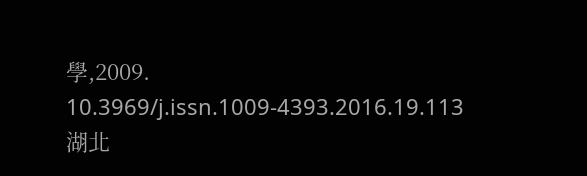學,2009.
10.3969/j.issn.1009-4393.2016.19.113
湖北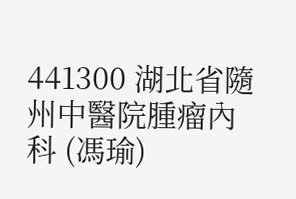441300 湖北省隨州中醫院腫瘤內科 (馮瑜)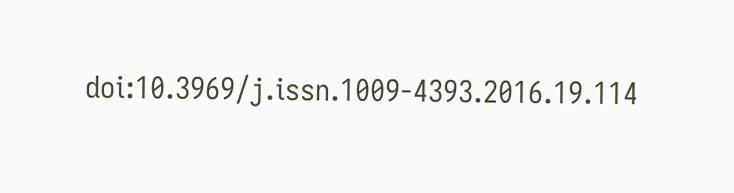doi:10.3969/j.issn.1009-4393.2016.19.114